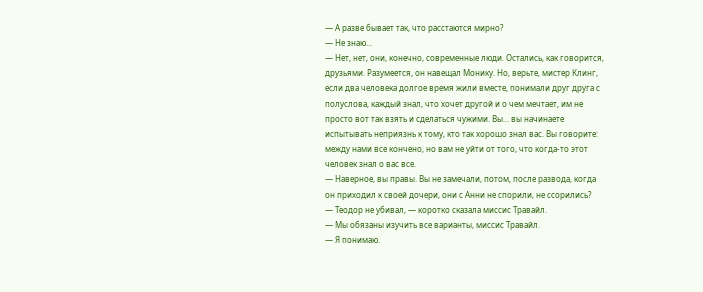— А разве бывает так, что расстаются мирно?
— Не знаю…
— Нет, нет, они, конечно, современные люди. Остались, как говорится, друзьями. Разумеется, он навещал Монику. Но, верьте, мистер Клинг, если два человека долгое время жили вместе, понимали друг друга с полуслова, каждый знал, что хочет другой и о чем мечтает, им не просто вот так взять и сделаться чужими. Вы… вы начинаете испытывать неприязнь к тому, кто так хорошо знал вас. Вы говорите: между нами все кончено, но вам не уйти от того, что когда-то этот человек знал о вас все.
— Наверное, вы правы. Вы не замечали, потом, после развода, когда он приходил к своей дочери, они с Анни не спорили, не ссорились?
— Теодор не убивал, — коротко сказала миссис Травайл.
— Мы обязаны изучить все варианты, миссис Травайл.
— Я понимаю.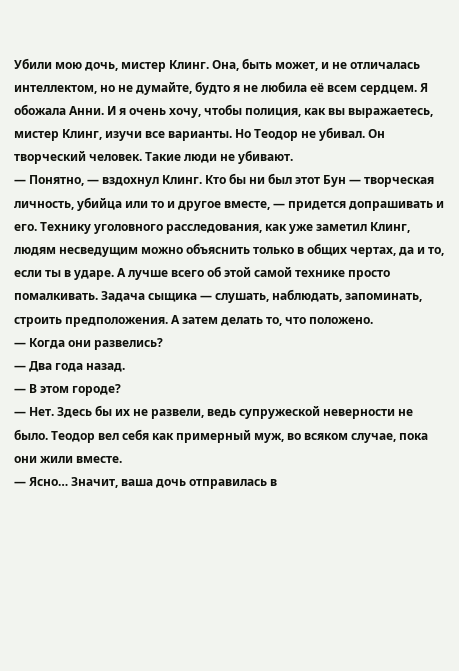Убили мою дочь, мистер Клинг. Она, быть может, и не отличалась интеллектом, но не думайте, будто я не любила её всем сердцем. Я обожала Анни. И я очень хочу, чтобы полиция, как вы выражаетесь, мистер Клинг, изучи все варианты. Но Теодор не убивал. Он творческий человек. Такие люди не убивают.
— Понятно, — вздохнул Клинг. Кто бы ни был этот Бун — творческая личность, убийца или то и другое вместе, — придется допрашивать и его. Технику уголовного расследования, как уже заметил Клинг, людям несведущим можно объяснить только в общих чертах, да и то, если ты в ударе. А лучше всего об этой самой технике просто помалкивать. Задача сыщика — слушать, наблюдать, запоминать, строить предположения. А затем делать то, что положено.
— Когда они развелись?
— Два года назад.
— В этом городе?
— Нет. Здесь бы их не развели, ведь супружеской неверности не было. Теодор вел себя как примерный муж, во всяком случае, пока они жили вместе.
— Ясно… Значит, ваша дочь отправилась в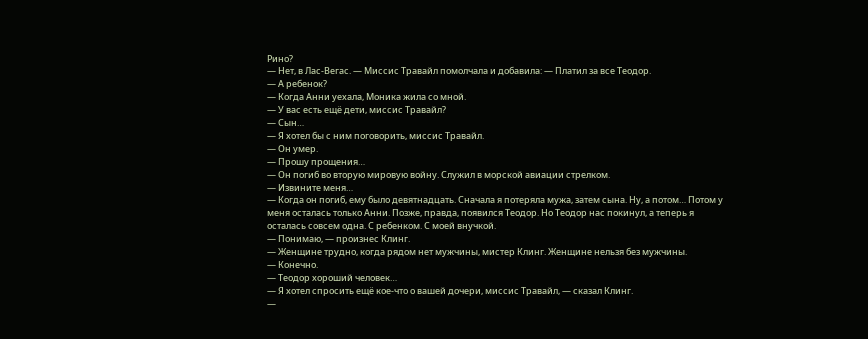Рино?
— Нет, в Лас-Вегас. — Миссис Травайл помолчала и добавила: — Платил за все Теодор.
— А ребенок?
— Когда Анни уехала, Моника жила со мной.
— У вас есть ещё дети, миссис Травайл?
— Сын…
— Я хотел бы с ним поговорить, миссис Травайл.
— Он умер.
— Прошу прощения…
— Он погиб во вторую мировую войну. Служил в морской авиации стрелком.
— Извините меня…
— Когда он погиб, ему было девятнадцать. Сначала я потеряла мужа, затем сына. Ну, а потом… Потом у меня осталась только Анни. Позже, правда, появился Теодор. Но Теодор нас покинул, а теперь я осталась совсем одна. С ребенком. С моей внучкой.
— Понимаю, — произнес Клинг.
— Женщине трудно, когда рядом нет мужчины, мистер Клинг. Женщине нельзя без мужчины.
— Конечно.
— Теодор хороший человек…
— Я хотел спросить ещё кое-что о вашей дочери, миссис Травайл, — сказал Клинг.
—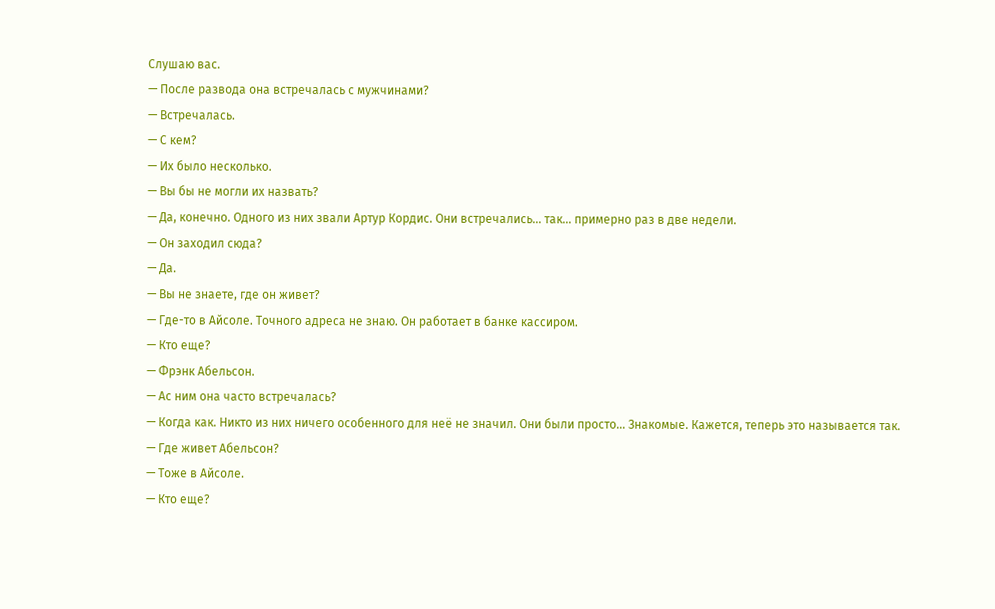Слушаю вас.
— После развода она встречалась с мужчинами?
— Встречалась.
— С кем?
— Их было несколько.
— Вы бы не могли их назвать?
— Да, конечно. Одного из них звали Артур Кордис. Они встречались… так… примерно раз в две недели.
— Он заходил сюда?
— Да.
— Вы не знаете, где он живет?
— Где-то в Айсоле. Точного адреса не знаю. Он работает в банке кассиром.
— Кто еще?
— Фрэнк Абельсон.
— Ас ним она часто встречалась?
— Когда как. Никто из них ничего особенного для неё не значил. Они были просто… Знакомые. Кажется, теперь это называется так.
— Где живет Абельсон?
— Тоже в Айсоле.
— Кто еще?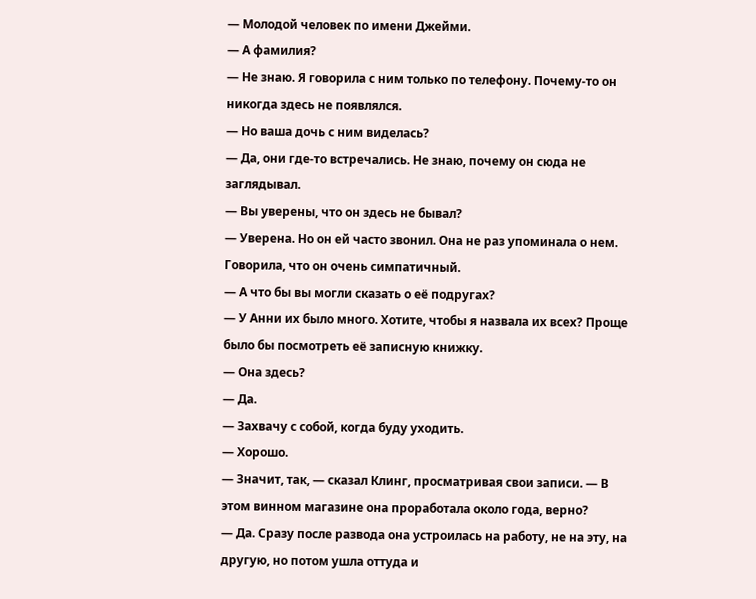— Молодой человек по имени Джейми.
— А фамилия?
— Не знаю. Я говорила с ним только по телефону. Почему-то он никогда здесь не появлялся.
— Но ваша дочь с ним виделась?
— Да, они где-то встречались. Не знаю, почему он сюда не заглядывал.
— Вы уверены, что он здесь не бывал?
— Уверена. Но он ей часто звонил. Она не раз упоминала о нем. Говорила, что он очень симпатичный.
— А что бы вы могли сказать о её подругах?
— У Анни их было много. Хотите, чтобы я назвала их всех? Проще было бы посмотреть её записную книжку.
— Она здесь?
— Да.
— Захвачу с собой, когда буду уходить.
— Хорошо.
— Значит, так, — сказал Клинг, просматривая свои записи. — В этом винном магазине она проработала около года, верно?
— Да. Сразу после развода она устроилась на работу, не на эту, на другую, но потом ушла оттуда и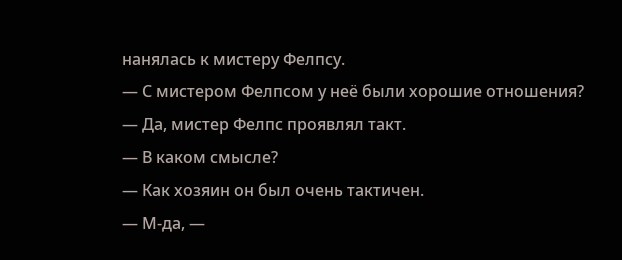нанялась к мистеру Фелпсу.
— С мистером Фелпсом у неё были хорошие отношения?
— Да, мистер Фелпс проявлял такт.
— В каком смысле?
— Как хозяин он был очень тактичен.
— М-да, —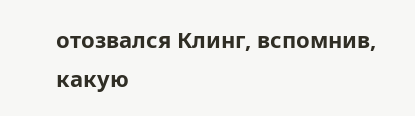отозвался Клинг, вспомнив, какую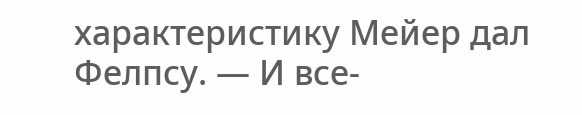характеристику Мейер дал Фелпсу. — И все-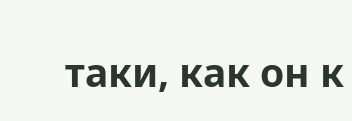таки, как он к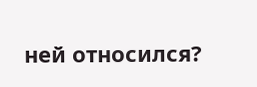ней относился?